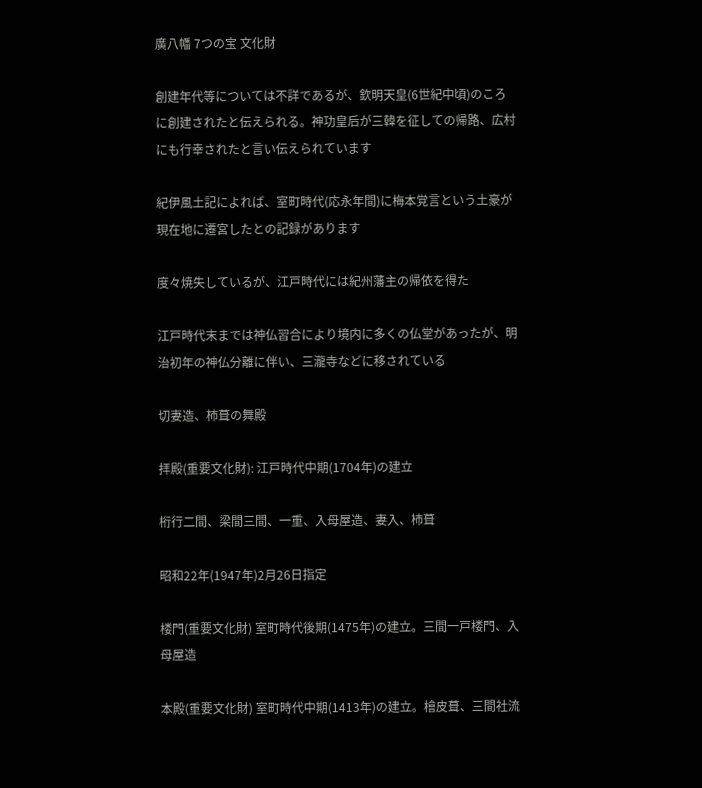廣八幡 7つの宝 文化財

創建年代等については不詳であるが、欽明天皇(6世紀中頃)のころに創建されたと伝えられる。神功皇后が三韓を征しての帰路、広村にも行幸されたと言い伝えられています

紀伊風土記によれば、室町時代(応永年間)に梅本覚言という土豪が現在地に遷宮したとの記録があります

度々焼失しているが、江戸時代には紀州藩主の帰依を得た

江戸時代末までは神仏習合により境内に多くの仏堂があったが、明治初年の神仏分離に伴い、三瀧寺などに移されている

切妻造、柿葺の舞殿

拝殿(重要文化財): 江戸時代中期(1704年)の建立

桁行二間、梁間三間、一重、入母屋造、妻入、杮葺

昭和22年(1947年)2月26日指定

楼門(重要文化財) 室町時代後期(1475年)の建立。三間一戸楼門、入母屋造

本殿(重要文化財) 室町時代中期(1413年)の建立。檜皮葺、三間社流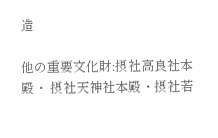造

他の重要文化財:摂社高良社本殿・ 摂社天神社本殿・摂社若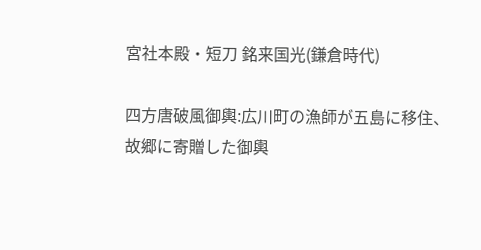宮社本殿・短刀 銘来国光(鎌倉時代)

四方唐破風御輿:広川町の漁師が五島に移住、故郷に寄贈した御輿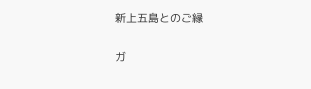新上五島とのご縁

ガ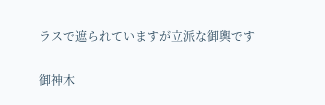ラスで遮られていますが立派な御輿です

御神木